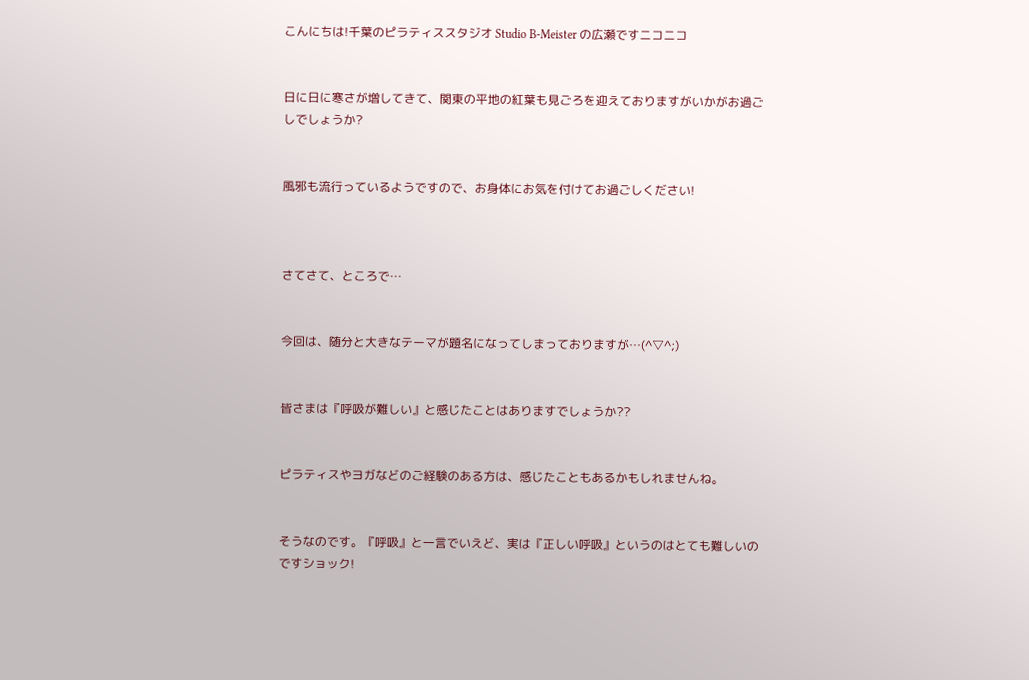こんにちは!千葉のピラティススタジオ Studio B-Meister の広瀬ですニコニコ


日に日に寒さが増してきて、関東の平地の紅葉も見ごろを迎えておりますがいかがお過ごしでしょうか?


風邪も流行っているようですので、お身体にお気を付けてお過ごしください!



さてさて、ところで…


今回は、随分と大きなテーマが題名になってしまっておりますが…(^▽^;)


皆さまは『呼吸が難しい』と感じたことはありますでしょうか??


ピラティスやヨガなどのご経験のある方は、感じたこともあるかもしれませんね。


そうなのです。『呼吸』と一言でいえど、実は『正しい呼吸』というのはとても難しいのですショック!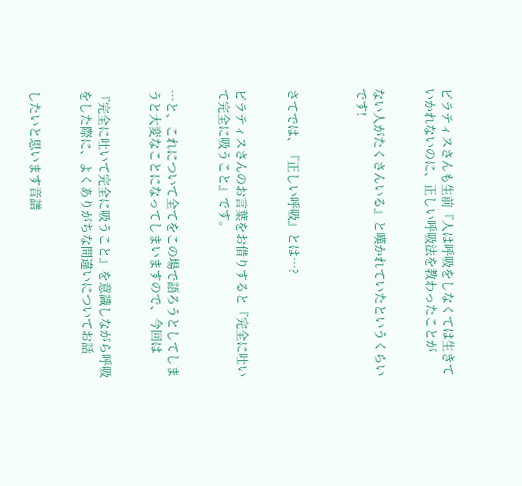ピラティスさんも生前『人は呼吸をしなくては生きていかれないのに、正しい呼吸法を教わったことが


ない人がたくさんいる』と嘆かれていたというくらいです!



さてでは、『正しい呼吸』とは…?


ピラティスさんのお言葉をお借りすると『完全に吐いて完全に吸うこと』です。


…と、これについて全てをこの場で語ろうとしてしまうと大変なことになってしまいますので、今回は


『完全に吐いて完全に吸うこと』を意識しながら呼吸をした際に、よくありがちな間違いについてお話


したいと思います音譜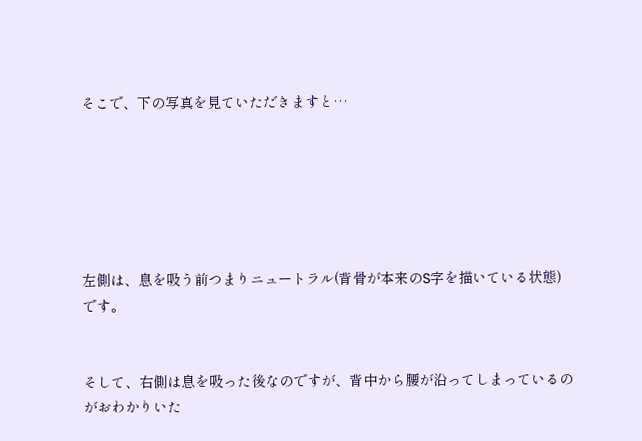そこで、下の写真を見ていただきますと…






左側は、息を吸う前つまりニュートラル(背骨が本来のS字を描いている状態)です。


そして、右側は息を吸った後なのですが、背中から腰が沿ってしまっているのがおわかりいた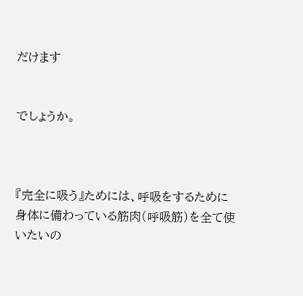だけます


でしょうか。



『完全に吸う』ためには、呼吸をするために身体に備わっている筋肉(呼吸筋)を全て使いたいの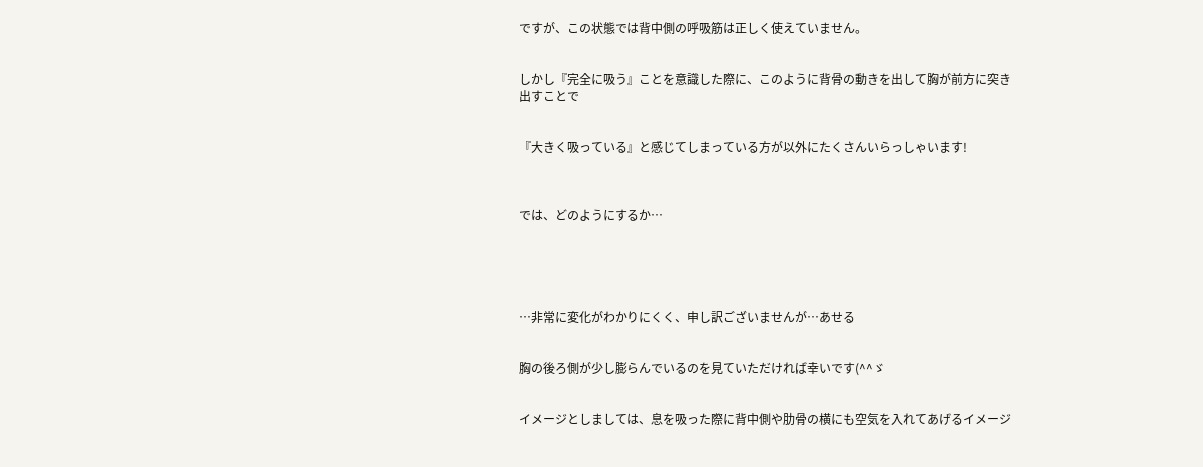ですが、この状態では背中側の呼吸筋は正しく使えていません。


しかし『完全に吸う』ことを意識した際に、このように背骨の動きを出して胸が前方に突き出すことで


『大きく吸っている』と感じてしまっている方が以外にたくさんいらっしゃいます!



では、どのようにするか…





…非常に変化がわかりにくく、申し訳ございませんが…あせる


胸の後ろ側が少し膨らんでいるのを見ていただければ幸いです(^^ゞ


イメージとしましては、息を吸った際に背中側や肋骨の横にも空気を入れてあげるイメージ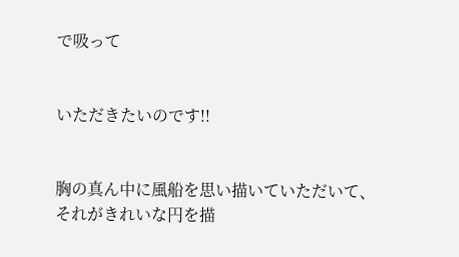で吸って


いただきたいのです!!


胸の真ん中に風船を思い描いていただいて、それがきれいな円を描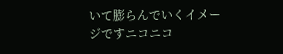いて膨らんでいくイメージですニコニコ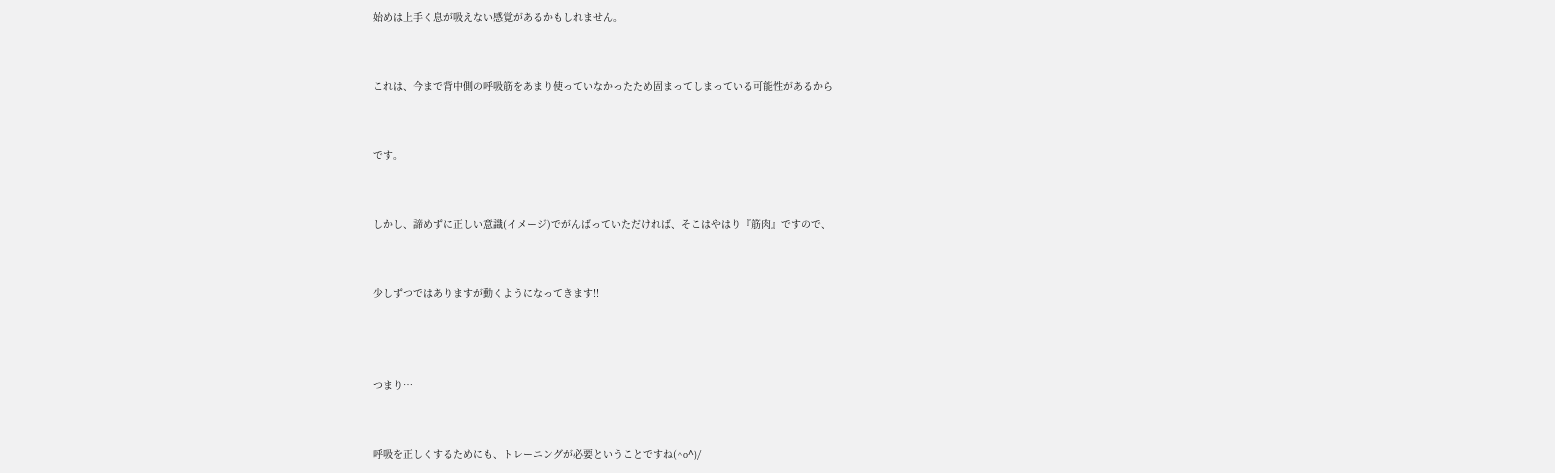始めは上手く息が吸えない感覚があるかもしれません。


これは、今まで背中側の呼吸筋をあまり使っていなかったため固まってしまっている可能性があるから


です。


しかし、諦めずに正しい意識(イメージ)でがんばっていただければ、そこはやはり『筋肉』ですので、


少しずつではありますが動くようになってきます!!



つまり…


呼吸を正しくするためにも、トレーニングが必要ということですね(^o^)/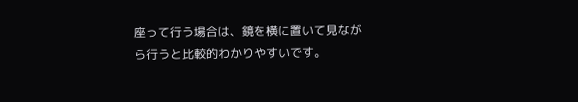座って行う場合は、鏡を横に置いて見ながら行うと比較的わかりやすいです。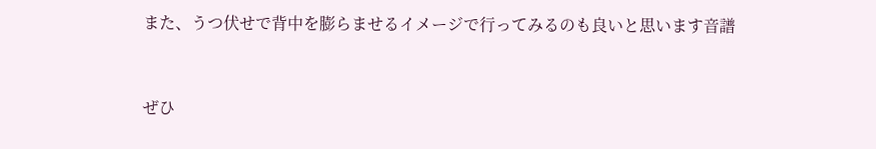また、うつ伏せで背中を膨らませるイメージで行ってみるのも良いと思います音譜


ぜひ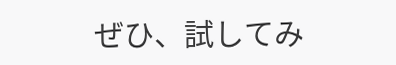ぜひ、試してみ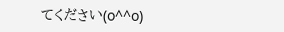てください(o^^o)